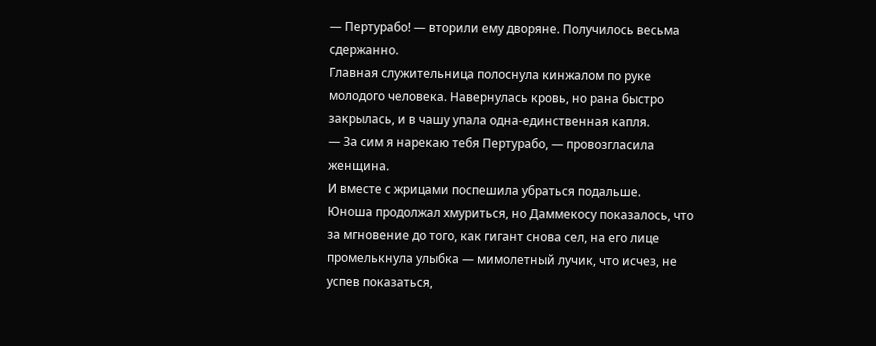— Пертурабо! — вторили ему дворяне. Получилось весьма сдержанно.
Главная служительница полоснула кинжалом по руке молодого человека. Навернулась кровь, но рана быстро закрылась, и в чашу упала одна-единственная капля.
— За сим я нарекаю тебя Пертурабо, — провозгласила женщина.
И вместе с жрицами поспешила убраться подальше.
Юноша продолжал хмуриться, но Даммекосу показалось, что за мгновение до того, как гигант снова сел, на его лице промелькнула улыбка — мимолетный лучик, что исчез, не успев показаться,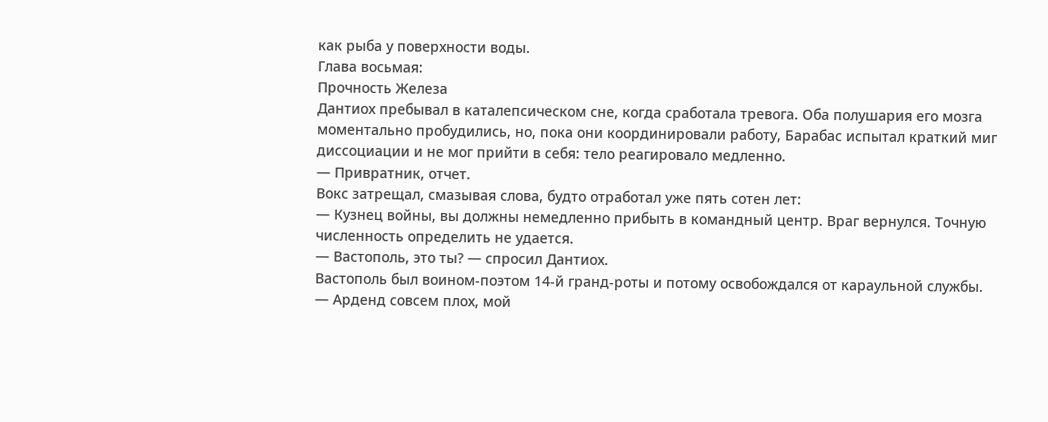как рыба у поверхности воды.
Глава восьмая:
Прочность Железа
Дантиох пребывал в каталепсическом сне, когда сработала тревога. Оба полушария его мозга моментально пробудились, но, пока они координировали работу, Барабас испытал краткий миг диссоциации и не мог прийти в себя: тело реагировало медленно.
— Привратник, отчет.
Вокс затрещал, смазывая слова, будто отработал уже пять сотен лет:
— Кузнец войны, вы должны немедленно прибыть в командный центр. Враг вернулся. Точную численность определить не удается.
— Вастополь, это ты? — спросил Дантиох.
Вастополь был воином-поэтом 14-й гранд-роты и потому освобождался от караульной службы.
— Арденд совсем плох, мой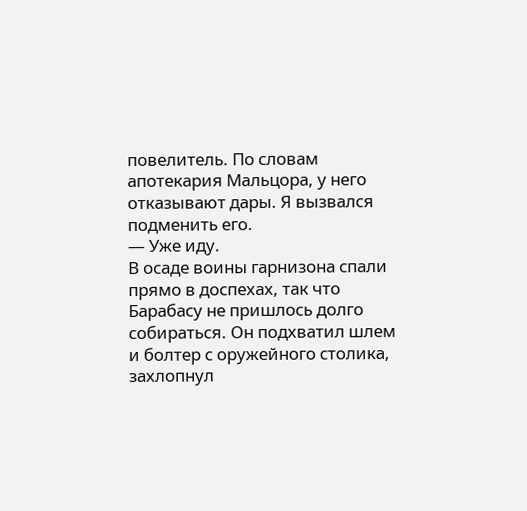повелитель. По словам апотекария Мальцора, у него отказывают дары. Я вызвался подменить его.
— Уже иду.
В осаде воины гарнизона спали прямо в доспехах, так что Барабасу не пришлось долго собираться. Он подхватил шлем и болтер с оружейного столика, захлопнул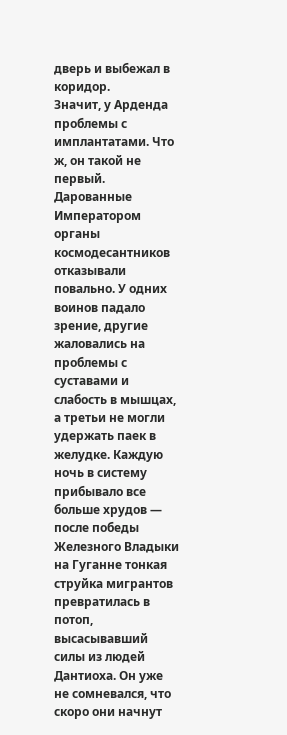дверь и выбежал в коридор.
Значит, у Арденда проблемы с имплантатами. Что ж, он такой не первый. Дарованные Императором органы космодесантников отказывали повально. У одних воинов падало зрение, другие жаловались на проблемы с суставами и слабость в мышцах, а третьи не могли удержать паек в желудке. Каждую ночь в систему прибывало все больше хрудов — после победы Железного Владыки на Гуганне тонкая струйка мигрантов превратилась в потоп, высасывавший силы из людей Дантиоха. Он уже не сомневался, что скоро они начнут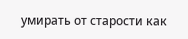умирать от старости как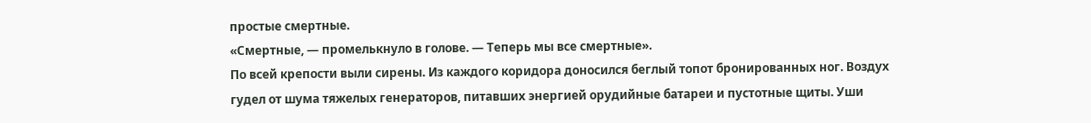простые смертные.
«Смертные, — промелькнуло в голове. — Теперь мы все смертные».
По всей крепости выли сирены. Из каждого коридора доносился беглый топот бронированных ног. Воздух гудел от шума тяжелых генераторов, питавших энергией орудийные батареи и пустотные щиты. Уши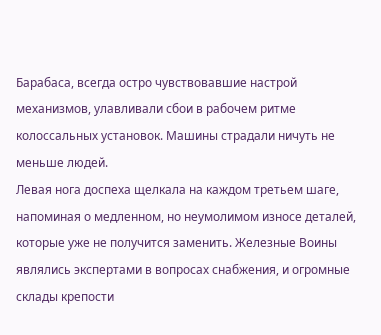Барабаса, всегда остро чувствовавшие настрой механизмов, улавливали сбои в рабочем ритме колоссальных установок. Машины страдали ничуть не меньше людей.
Левая нога доспеха щелкала на каждом третьем шаге, напоминая о медленном, но неумолимом износе деталей, которые уже не получится заменить. Железные Воины являлись экспертами в вопросах снабжения, и огромные склады крепости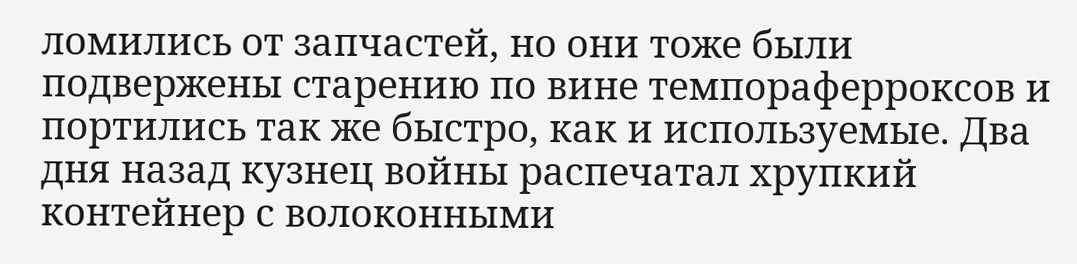ломились от запчастей, но они тоже были подвержены старению по вине темпораферроксов и портились так же быстро, как и используемые. Два дня назад кузнец войны распечатал хрупкий контейнер с волоконными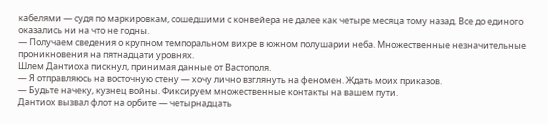кабелями — судя по маркировкам, сошедшими с конвейера не далее как четыре месяца тому назад. Все до единого оказались ни на что не годны.
— Получаем сведения о крупном темпоральном вихре в южном полушарии неба. Множественные незначительные проникновения на пятнадцати уровнях.
Шлем Дантиоха пискнул, принимая данные от Вастополя.
— Я отправляюсь на восточную стену — хочу лично взглянуть на феномен. Ждать моих приказов.
— Будьте начеку, кузнец войны. Фиксируем множественные контакты на вашем пути.
Дантиох вызвал флот на орбите — четырнадцать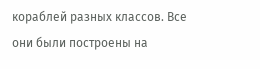кораблей разных классов. Все они были построены на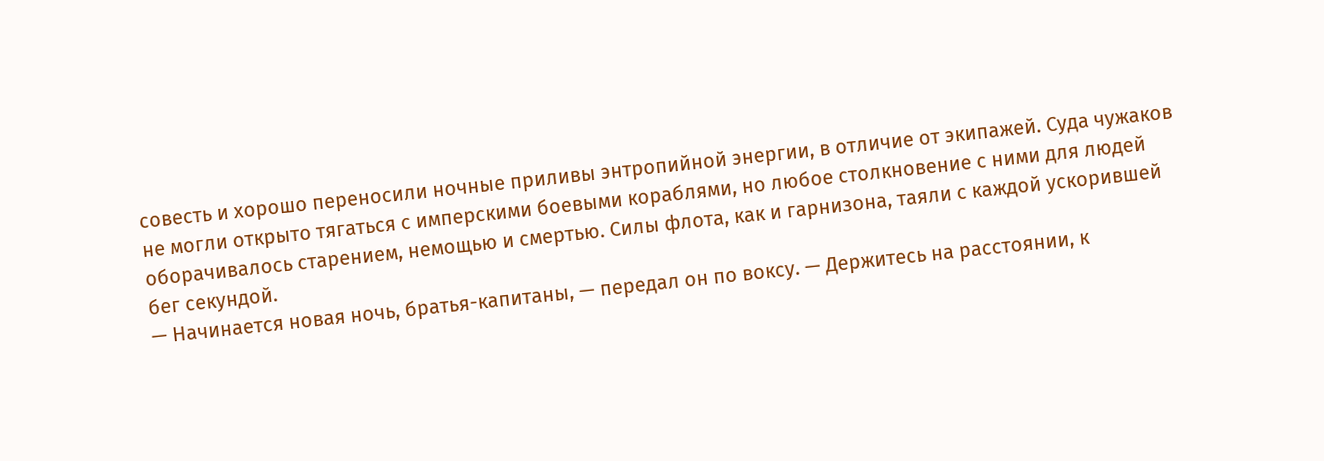совесть и хорошо переносили ночные приливы энтропийной энергии, в отличие от экипажей. Суда чужаков не могли открыто тягаться с имперскими боевыми кораблями, но любое столкновение с ними для людей оборачивалось старением, немощью и смертью. Силы флота, как и гарнизона, таяли с каждой ускорившей бег секундой.
— Начинается новая ночь, братья-капитаны, — передал он по воксу. — Держитесь на расстоянии, к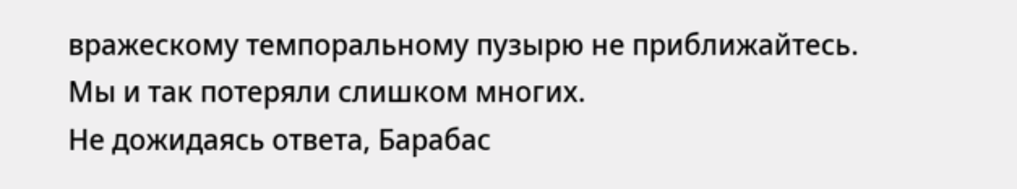вражескому темпоральному пузырю не приближайтесь. Мы и так потеряли слишком многих.
Не дожидаясь ответа, Барабас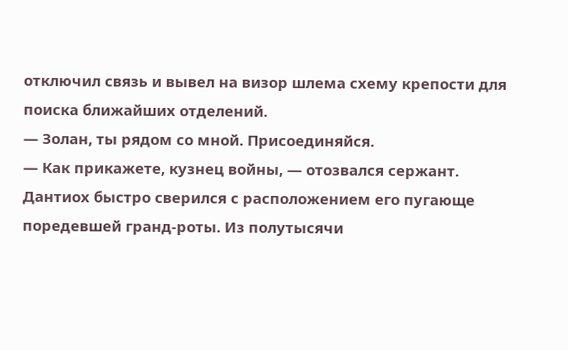отключил связь и вывел на визор шлема схему крепости для поиска ближайших отделений.
— Золан, ты рядом со мной. Присоединяйся.
— Как прикажете, кузнец войны, — отозвался сержант.
Дантиох быстро сверился с расположением его пугающе поредевшей гранд-роты. Из полутысячи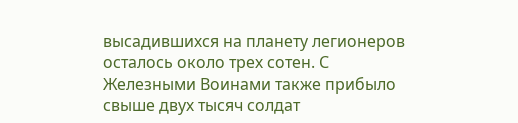высадившихся на планету легионеров осталось около трех сотен. С Железными Воинами также прибыло свыше двух тысяч солдат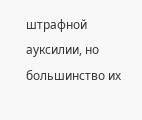штрафной ауксилии, но большинство их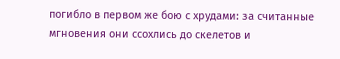погибло в первом же бою с хрудами: за считанные мгновения они ссохлись до скелетов и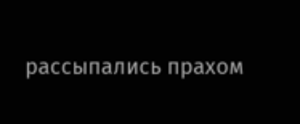рассыпались прахом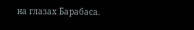на глазах Барабаса.